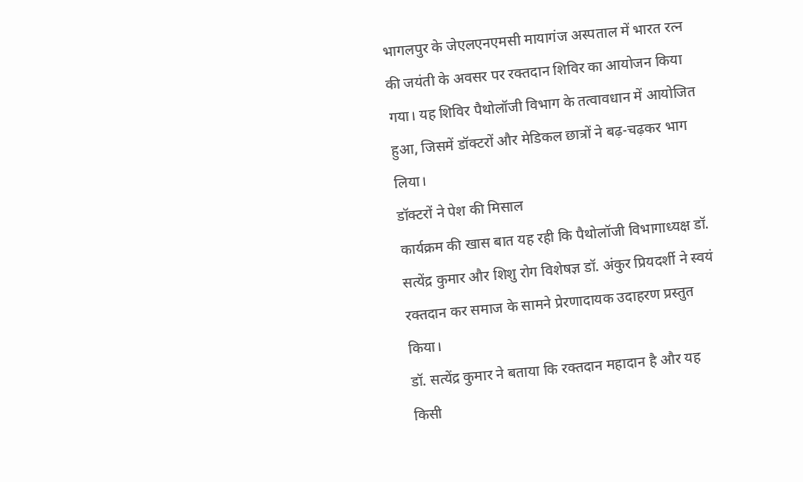भागलपुर के जेएलएनएमसी मायागंज अस्पताल में भारत रत्न की जयंती के अवसर पर रक्तदान शिविर का आयोजन किया गया। यह शिविर पैथोलॉजी विभाग के तत्वावधान में आयोजित हुआ, जिसमें डॉक्टरों और मेडिकल छात्रों ने बढ़-चढ़कर भाग लिया।
डॉक्टरों ने पेश की मिसाल
कार्यक्रम की खास बात यह रही कि पैथोलॉजी विभागाध्यक्ष डॉ. सत्येंद्र कुमार और शिशु रोग विशेषज्ञ डॉ. अंकुर प्रियदर्शी ने स्वयं रक्तदान कर समाज के सामने प्रेरणादायक उदाहरण प्रस्तुत किया।
डॉ. सत्येंद्र कुमार ने बताया कि रक्तदान महादान है और यह किसी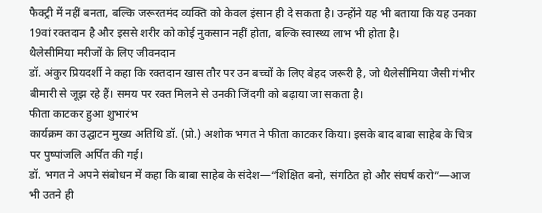फैक्ट्री में नहीं बनता, बल्कि जरूरतमंद व्यक्ति को केवल इंसान ही दे सकता है। उन्होंने यह भी बताया कि यह उनका 19वां रक्तदान है और इससे शरीर को कोई नुकसान नहीं होता, बल्कि स्वास्थ्य लाभ भी होता है।
थैलेसीमिया मरीजों के लिए जीवनदान
डॉ. अंकुर प्रियदर्शी ने कहा कि रक्तदान खास तौर पर उन बच्चों के लिए बेहद जरूरी है, जो थैलेसीमिया जैसी गंभीर बीमारी से जूझ रहे हैं। समय पर रक्त मिलने से उनकी जिंदगी को बढ़ाया जा सकता है।
फीता काटकर हुआ शुभारंभ
कार्यक्रम का उद्घाटन मुख्य अतिथि डॉ. (प्रो.) अशोक भगत ने फीता काटकर किया। इसके बाद बाबा साहेब के चित्र पर पुष्पांजलि अर्पित की गई।
डॉ. भगत ने अपने संबोधन में कहा कि बाबा साहेब के संदेश—“शिक्षित बनो, संगठित हो और संघर्ष करो”—आज भी उतने ही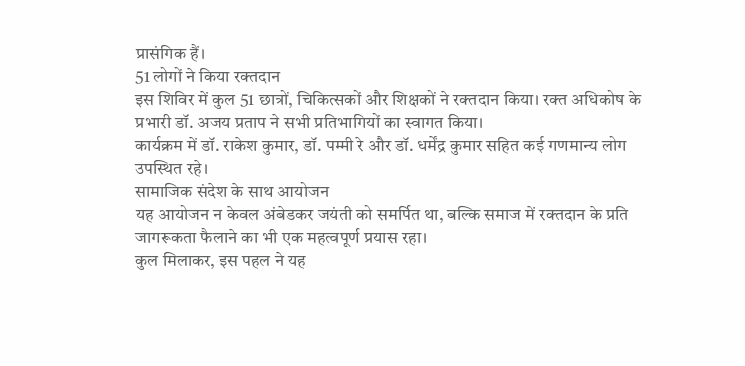प्रासंगिक हैं।
51 लोगों ने किया रक्तदान
इस शिविर में कुल 51 छात्रों, चिकित्सकों और शिक्षकों ने रक्तदान किया। रक्त अधिकोष के प्रभारी डॉ. अजय प्रताप ने सभी प्रतिभागियों का स्वागत किया।
कार्यक्रम में डॉ. राकेश कुमार, डॉ. पम्मी रे और डॉ. धर्मेंद्र कुमार सहित कई गणमान्य लोग उपस्थित रहे।
सामाजिक संदेश के साथ आयोजन
यह आयोजन न केवल अंबेडकर जयंती को समर्पित था, बल्कि समाज में रक्तदान के प्रति जागरूकता फैलाने का भी एक महत्वपूर्ण प्रयास रहा।
कुल मिलाकर, इस पहल ने यह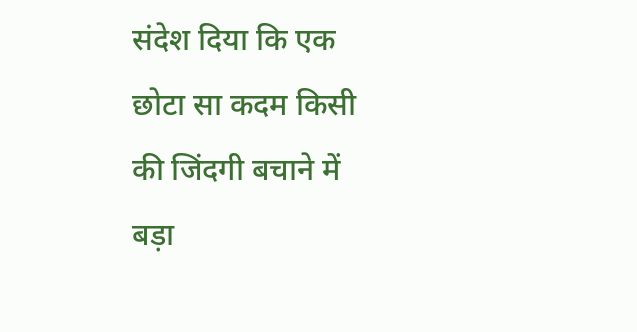संदेश दिया कि एक छोटा सा कदम किसी की जिंदगी बचाने में बड़ा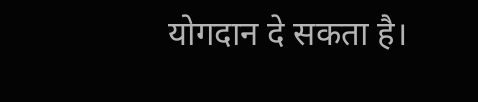योगदान दे सकता है।